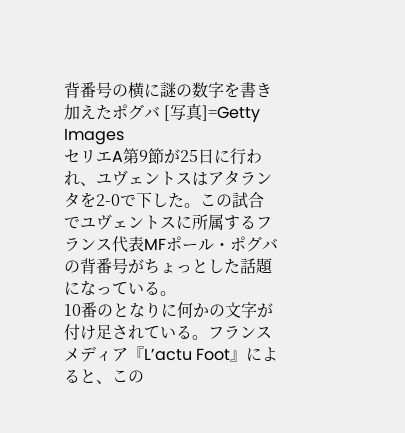背番号の横に謎の数字を書き加えたポグバ [写真]=Getty Images
セリエA第9節が25日に行われ、ユヴェントスはアタランタを2-0で下した。この試合でユヴェントスに所属するフランス代表MFポール・ポグバの背番号がちょっとした話題になっている。
10番のとなりに何かの文字が付け足されている。フランスメディア『L’actu Foot』によると、この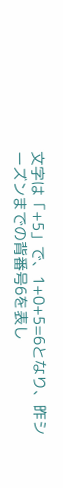文字は「+5」で、1+0+5=6となり、昨シーズンまでの背番号6を表し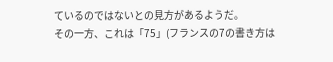ているのではないとの見方があるようだ。
その一方、これは「75」(フランスの7の書き方は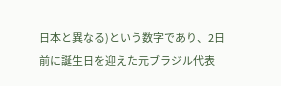日本と異なる)という数字であり、2日前に誕生日を迎えた元ブラジル代表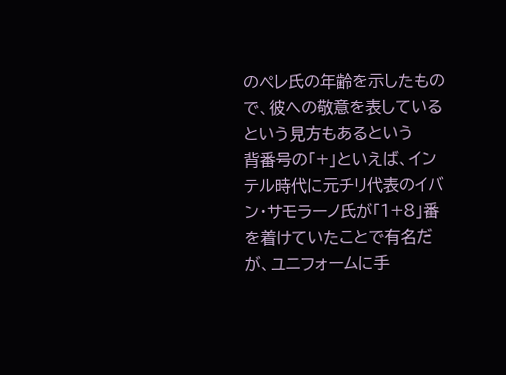のペレ氏の年齢を示したもので、彼への敬意を表しているという見方もあるという
背番号の「+」といえば、インテル時代に元チリ代表のイバン・サモラーノ氏が「1+8」番を着けていたことで有名だが、ユニフォームに手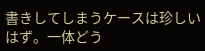書きしてしまうケースは珍しいはず。一体どう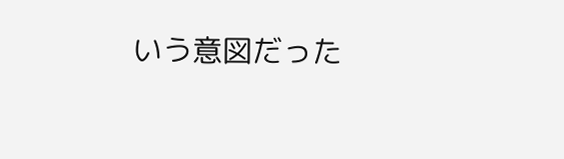いう意図だった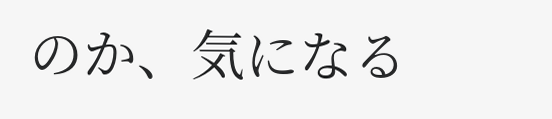のか、気になる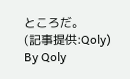ところだ。
(記事提供:Qoly)
By Qoly